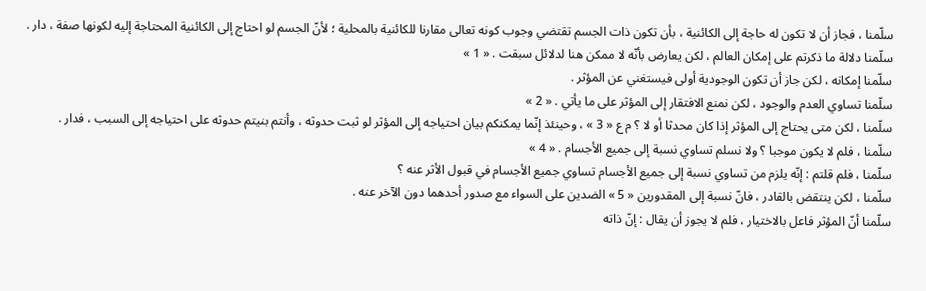سلّمنا ، فجاز أن لا تكون له حاجة إلى الكائنية ، بأن تكون ذات الجسم تقتضي وجوب كونه تعالى مقارنا للكائنية بالمحلية ؛ لأنّ الجسم لو احتاج إلى الكائنية المحتاجة إليه لكونها صفة ، دار .
سلّمنا دلالة ما ذكرتم على إمكان العالم ، لكن يعارض بأنّه لا ممكن هنا لدلائل سبقت . « 1 »
سلّمنا إمكانه ، لكن جاز أن تكون الوجودية أولى فيستغني عن المؤثر .
سلّمنا تساوي العدم والوجود ، لكن نمنع الافتقار إلى المؤثر على ما يأتي . « 2 »
سلّمنا ، لكن متى يحتاج إلى المؤثر إذا كان محدثا أو لا ؟ م ع « 3 » ، وحينئذ إنّما يمكنكم بيان احتياجه إلى المؤثر لو ثبت حدوثه ، وأنتم بنيتم حدوثه على احتياجه إلى السبب ، فدار .
سلّمنا ، فلم لا يكون موجبا ؟ ولا نسلم تساوي نسبة إلى جميع الأجسام . « 4 »
سلّمنا ، فلم قلتم : إنّه يلزم من تساوي نسبة إلى جميع الأجسام تساوي جميع الأجسام في قبول الأثر عنه ؟
سلّمنا ، لكن ينتقض بالقادر ، فانّ نسبة إلى المقدورين « 5 » الضدين على السواء مع صدور أحدهما دون الآخر عنه .
سلّمنا أنّ المؤثر فاعل بالاختيار ، فلم لا يجوز أن يقال : إنّ ذاته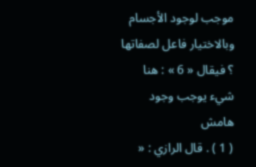موجب لوجود الأجسام وبالاختيار فاعل لصفاتها ؟ فيقال « 6 » : هنا شيء يوجب وجود
هامش
( 1 ) . قال الرازي : «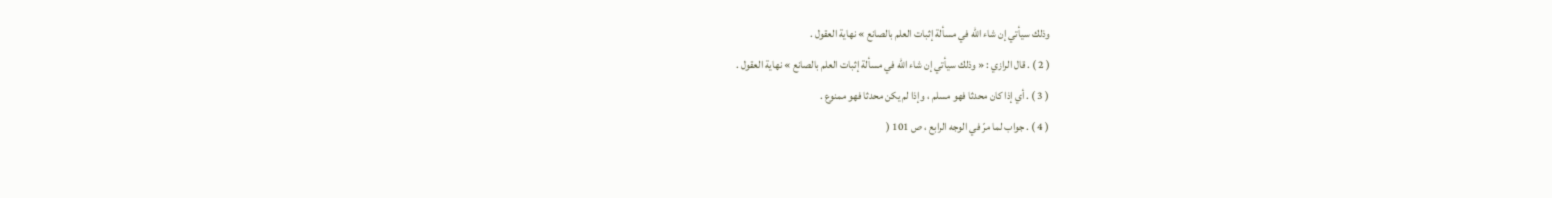وذلك سيأتي إن شاء اللّه في مسألة إثبات العلم بالصانع » نهاية العقول .
( 2 ) . قال الرازي : « وذلك سيأتي إن شاء اللّه في مسألة إثبات العلم بالصانع » نهاية العقول .
( 3 ) . أي إذا كان محدثا فهو مسلم ، وإذا لم يكن محدثا فهو ممنوع .
( 4 ) . جواب لما مرّ في الوجه الرابع ، ص 101 (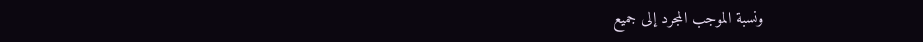ونسبة الموجب المجرد إلى جميع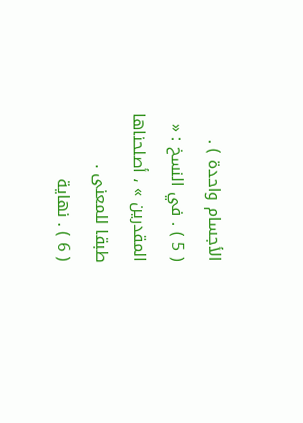الأجسام واحدة ) .
( 5 ) . في النسخ : « المقدرين » ، أصلحناها طبقا للمعنى .
( 6 ) . نهاية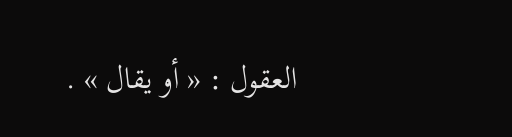العقول : « أو يقال » .